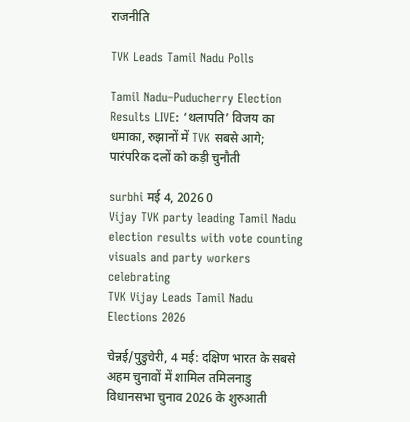राजनीति

TVK Leads Tamil Nadu Polls

Tamil Nadu–Puducherry Election Results LIVE: ‘थलापति’ विजय का धमाका, रुझानों में TVK सबसे आगे; पारंपरिक दलों को कड़ी चुनौती

surbhi मई 4, 2026 0
Vijay TVK party leading Tamil Nadu election results with vote counting visuals and party workers celebrating
TVK Vijay Leads Tamil Nadu Elections 2026

चेन्नई/पुडुचेरी, 4 मई: दक्षिण भारत के सबसे अहम चुनावों में शामिल तमिलनाडु विधानसभा चुनाव 2026 के शुरुआती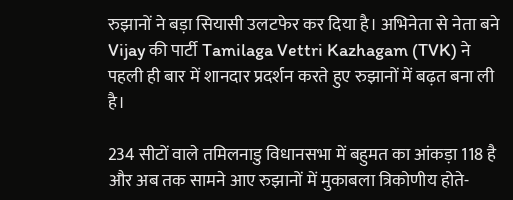रुझानों ने बड़ा सियासी उलटफेर कर दिया है। अभिनेता से नेता बने Vijay की पार्टी Tamilaga Vettri Kazhagam (TVK) ने पहली ही बार में शानदार प्रदर्शन करते हुए रुझानों में बढ़त बना ली है।

234 सीटों वाले तमिलनाडु विधानसभा में बहुमत का आंकड़ा 118 है और अब तक सामने आए रुझानों में मुकाबला त्रिकोणीय होते-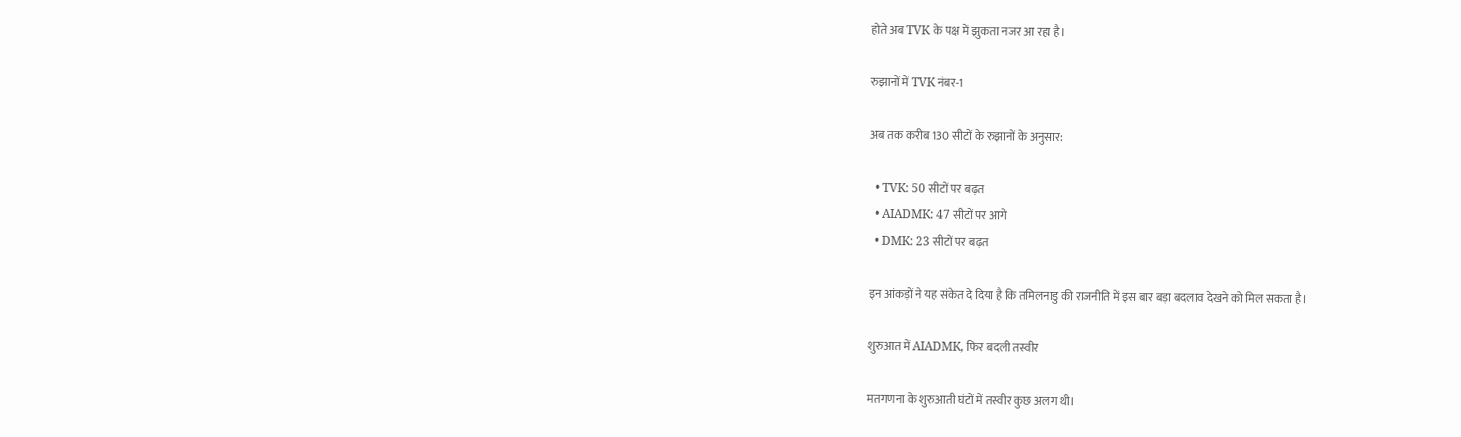होते अब TVK के पक्ष में झुकता नजर आ रहा है।

रुझानों में TVK नंबर-1

अब तक करीब 130 सीटों के रुझानों के अनुसार:

  • TVK: 50 सीटों पर बढ़त
  • AIADMK: 47 सीटों पर आगे
  • DMK: 23 सीटों पर बढ़त

इन आंकड़ों ने यह संकेत दे दिया है कि तमिलनाडु की राजनीति में इस बार बड़ा बदलाव देखने को मिल सकता है।

शुरुआत में AIADMK, फिर बदली तस्वीर

मतगणना के शुरुआती घंटों में तस्वीर कुछ अलग थी।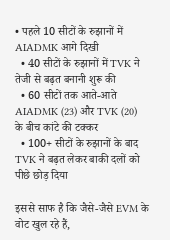• पहले 10 सीटों के रुझानों में AIADMK आगे दिखी
  • 40 सीटों के रुझानों में TVK ने तेजी से बढ़त बनानी शुरू की
  • 60 सीटों तक आते-आते AIADMK (23) और TVK (20) के बीच कांटे की टक्कर
  • 100+ सीटों के रुझानों के बाद TVK ने बढ़त लेकर बाकी दलों को पीछे छोड़ दिया

इससे साफ है कि जैसे-जैसे EVM के वोट खुल रहे हैं,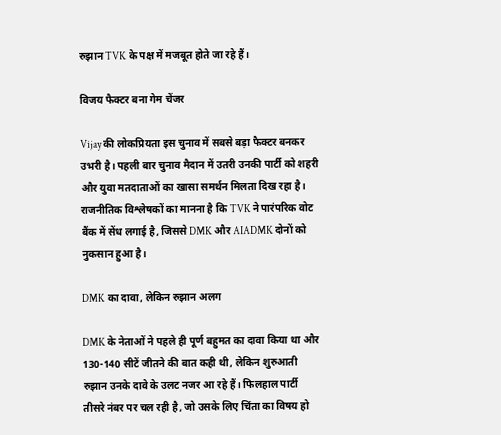रुझान TVK के पक्ष में मजबूत होते जा रहे हैं।

विजय फैक्टर बना गेम चेंजर

Vijay की लोकप्रियता इस चुनाव में सबसे बड़ा फैक्टर बनकर उभरी है। पहली बार चुनाव मैदान में उतरी उनकी पार्टी को शहरी और युवा मतदाताओं का खासा समर्थन मिलता दिख रहा है।
राजनीतिक विश्लेषकों का मानना है कि TVK ने पारंपरिक वोट बैंक में सेंध लगाई है, जिससे DMK और AIADMK दोनों को नुकसान हुआ है।

DMK का दावा, लेकिन रुझान अलग

DMK के नेताओं ने पहले ही पूर्ण बहुमत का दावा किया था और 130-140 सीटें जीतने की बात कही थी, लेकिन शुरुआती रुझान उनके दावे के उलट नजर आ रहे हैं। फिलहाल पार्टी तीसरे नंबर पर चल रही है, जो उसके लिए चिंता का विषय हो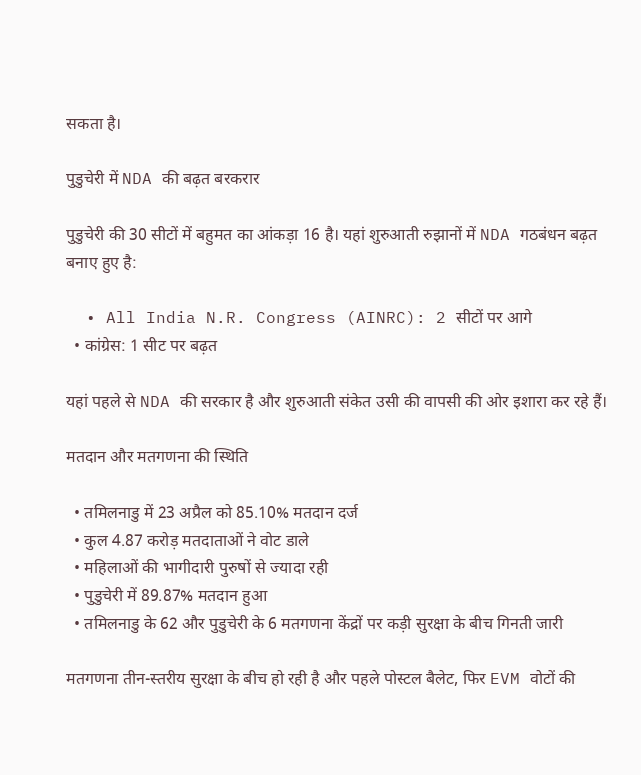सकता है।

पुडुचेरी में NDA की बढ़त बरकरार

पुडुचेरी की 30 सीटों में बहुमत का आंकड़ा 16 है। यहां शुरुआती रुझानों में NDA गठबंधन बढ़त बनाए हुए है:

  • All India N.R. Congress (AINRC): 2 सीटों पर आगे
  • कांग्रेस: 1 सीट पर बढ़त

यहां पहले से NDA की सरकार है और शुरुआती संकेत उसी की वापसी की ओर इशारा कर रहे हैं।

मतदान और मतगणना की स्थिति

  • तमिलनाडु में 23 अप्रैल को 85.10% मतदान दर्ज
  • कुल 4.87 करोड़ मतदाताओं ने वोट डाले
  • महिलाओं की भागीदारी पुरुषों से ज्यादा रही
  • पुडुचेरी में 89.87% मतदान हुआ
  • तमिलनाडु के 62 और पुडुचेरी के 6 मतगणना केंद्रों पर कड़ी सुरक्षा के बीच गिनती जारी

मतगणना तीन-स्तरीय सुरक्षा के बीच हो रही है और पहले पोस्टल बैलेट, फिर EVM वोटों की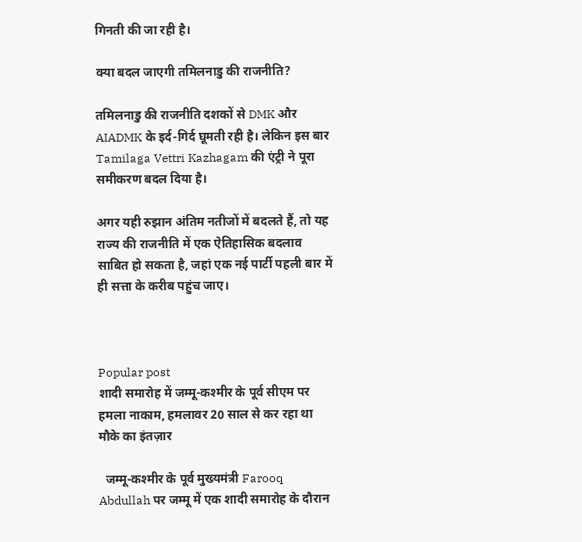गिनती की जा रही है।

क्या बदल जाएगी तमिलनाडु की राजनीति?

तमिलनाडु की राजनीति दशकों से DMK और AIADMK के इर्द-गिर्द घूमती रही है। लेकिन इस बार Tamilaga Vettri Kazhagam की एंट्री ने पूरा समीकरण बदल दिया है।

अगर यही रुझान अंतिम नतीजों में बदलते हैं, तो यह राज्य की राजनीति में एक ऐतिहासिक बदलाव साबित हो सकता है, जहां एक नई पार्टी पहली बार में ही सत्ता के करीब पहुंच जाए।



Popular post
शादी समारोह में जम्मू-कश्मीर के पूर्व सीएम पर हमला नाकाम, हमलावर 20 साल से कर रहा था मौके का इंतज़ार

  जम्मू-कश्मीर के पूर्व मुख्यमंत्री Farooq Abdullah पर जम्मू में एक शादी समारोह के दौरान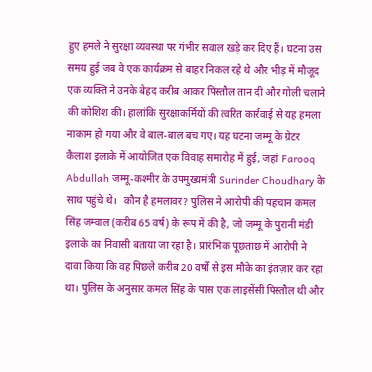हुए हमले ने सुरक्षा व्यवस्था पर गंभीर सवाल खड़े कर दिए हैं। घटना उस समय हुई जब वे एक कार्यक्रम से बाहर निकल रहे थे और भीड़ में मौजूद एक व्यक्ति ने उनके बेहद करीब आकर पिस्तौल तान दी और गोली चलाने की कोशिश की। हालांकि सुरक्षाकर्मियों की त्वरित कार्रवाई से यह हमला नाकाम हो गया और वे बाल-बाल बच गए। यह घटना जम्मू के ग्रेटर कैलाश इलाके में आयोजित एक विवाह समारोह में हुई, जहां Farooq Abdullah जम्मू-कश्मीर के उपमुख्यमंत्री Surinder Choudhary के साथ पहुंचे थे।   कौन है हमलावर? पुलिस ने आरोपी की पहचान कमल सिंह जम्वाल (करीब 65 वर्ष) के रूप में की है, जो जम्मू के पुरानी मंडी इलाके का निवासी बताया जा रहा है। प्रारंभिक पूछताछ में आरोपी ने दावा किया कि वह पिछले करीब 20 वर्षों से इस मौके का इंतज़ार कर रहा था। पुलिस के अनुसार कमल सिंह के पास एक लाइसेंसी पिस्तौल थी और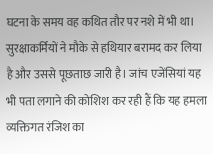घटना के समय वह कथित तौर पर नशे में भी था। सुरक्षाकर्मियों ने मौके से हथियार बरामद कर लिया है और उससे पूछताछ जारी है। जांच एजेंसियां यह भी पता लगाने की कोशिश कर रही हैं कि यह हमला व्यक्तिगत रंजिश का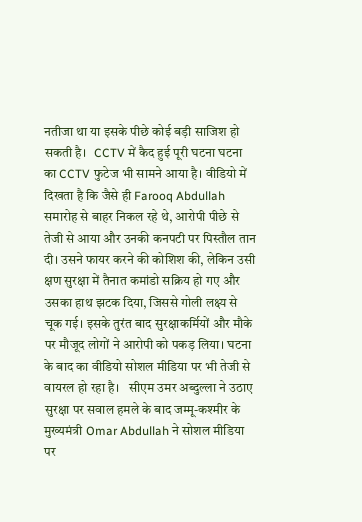नतीजा था या इसके पीछे कोई बड़ी साजिश हो सकती है।   CCTV में कैद हुई पूरी घटना घटना का CCTV फुटेज भी सामने आया है। वीडियो में दिखता है कि जैसे ही Farooq Abdullah समारोह से बाहर निकल रहे थे, आरोपी पीछे से तेजी से आया और उनकी कनपटी पर पिस्तौल तान दी। उसने फायर करने की कोशिश की, लेकिन उसी क्षण सुरक्षा में तैनात कमांडो सक्रिय हो गए और उसका हाथ झटक दिया, जिससे गोली लक्ष्य से चूक गई। इसके तुरंत बाद सुरक्षाकर्मियों और मौके पर मौजूद लोगों ने आरोपी को पकड़ लिया। घटना के बाद का वीडियो सोशल मीडिया पर भी तेजी से वायरल हो रहा है।   सीएम उमर अब्दुल्ला ने उठाए सुरक्षा पर सवाल हमले के बाद जम्मू-कश्मीर के मुख्यमंत्री Omar Abdullah ने सोशल मीडिया पर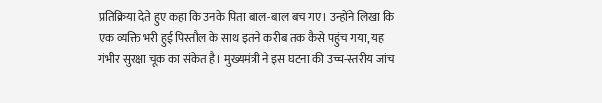प्रतिक्रिया देते हुए कहा कि उनके पिता बाल-बाल बच गए। उन्होंने लिखा कि एक व्यक्ति भरी हुई पिस्तौल के साथ इतने करीब तक कैसे पहुंच गया, यह गंभीर सुरक्षा चूक का संकेत है। मुख्यमंत्री ने इस घटना की उच्च-स्तरीय जांच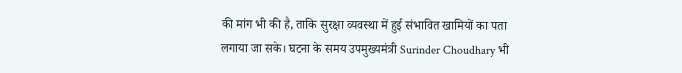की मांग भी की है, ताकि सुरक्षा व्यवस्था में हुई संभावित खामियों का पता लगाया जा सके। घटना के समय उपमुख्यमंत्री Surinder Choudhary भी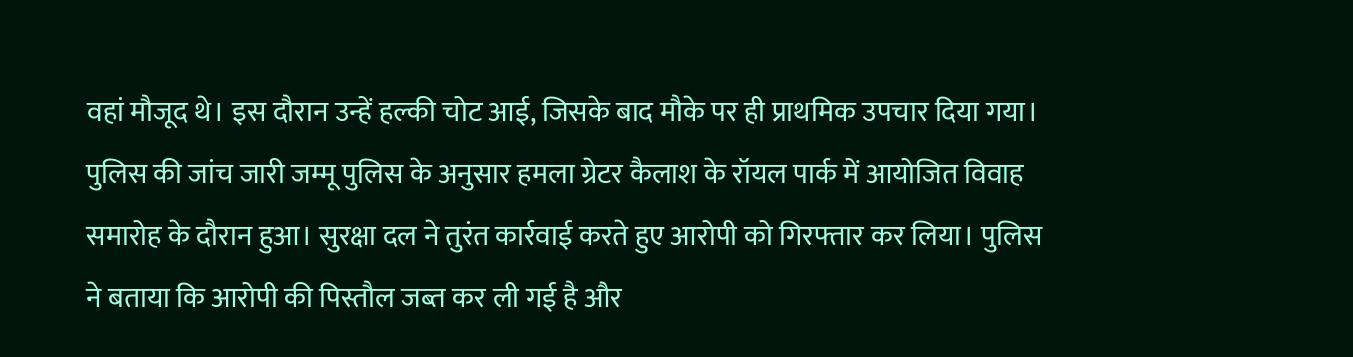वहां मौजूद थे। इस दौरान उन्हें हल्की चोट आई, जिसके बाद मौके पर ही प्राथमिक उपचार दिया गया।   पुलिस की जांच जारी जम्मू पुलिस के अनुसार हमला ग्रेटर कैलाश के रॉयल पार्क में आयोजित विवाह समारोह के दौरान हुआ। सुरक्षा दल ने तुरंत कार्रवाई करते हुए आरोपी को गिरफ्तार कर लिया। पुलिस ने बताया कि आरोपी की पिस्तौल जब्त कर ली गई है और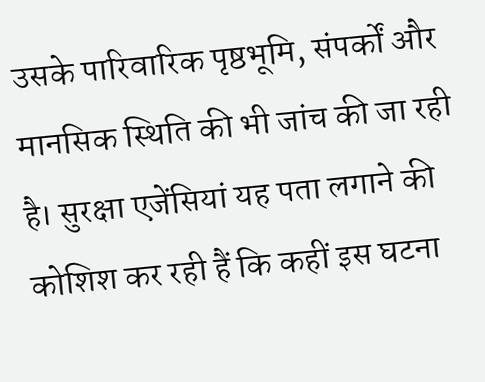उसके पारिवारिक पृष्ठभूमि, संपर्कों और मानसिक स्थिति की भी जांच की जा रही है। सुरक्षा एजेंसियां यह पता लगाने की कोशिश कर रही हैं कि कहीं इस घटना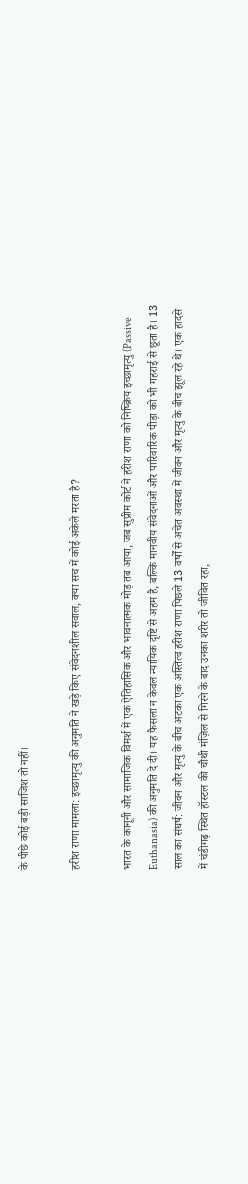के पीछे कोई बड़ी साजिश तो नहीं।

हरीश राणा मामला: इच्छामृत्यु की अनुमति ने खड़े किए संवेदनशील सवाल, क्या सच में कोई अकेले मरता है?

भारत के कानूनी और सामाजिक विमर्श में एक ऐतिहासिक और भावनात्मक मोड़ तब आया, जब सुप्रीम कोर्ट ने हरीश राणा को निष्क्रिय इच्छामृत्यु (Passive Euthanasia) की अनुमति दे दी। यह फैसला न केवल न्यायिक दृष्टि से अहम है, बल्कि मानवीय संवेदनाओं और पारिवारिक पीड़ा को भी गहराई से छूता है। 13 साल का संघर्ष: जीवन और मृत्यु के बीच अटका एक अस्तित्व हरीश राणा पिछले 13 वर्षों से अचेत अवस्था में जीवन और मृत्यु के बीच झूल रहे थे। एक हादसे में चंडीगढ़ स्थित हॉस्टल की चौथी मंज़िल से गिरने के बाद उनका शरीर तो जीवित रहा,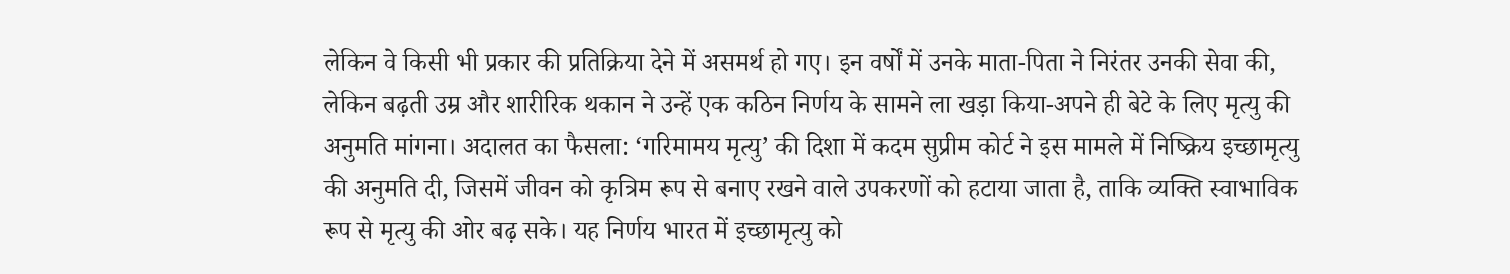लेकिन वे किसी भी प्रकार की प्रतिक्रिया देने में असमर्थ हो गए। इन वर्षों में उनके माता-पिता ने निरंतर उनकी सेवा की, लेकिन बढ़ती उम्र और शारीरिक थकान ने उन्हें एक कठिन निर्णय के सामने ला खड़ा किया-अपने ही बेटे के लिए मृत्यु की अनुमति मांगना। अदालत का फैसला: ‘गरिमामय मृत्यु’ की दिशा में कदम सुप्रीम कोर्ट ने इस मामले में निष्क्रिय इच्छामृत्यु की अनुमति दी, जिसमें जीवन को कृत्रिम रूप से बनाए रखने वाले उपकरणों को हटाया जाता है, ताकि व्यक्ति स्वाभाविक रूप से मृत्यु की ओर बढ़ सके। यह निर्णय भारत में इच्छामृत्यु को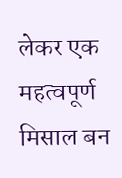लेकर एक महत्वपूर्ण मिसाल बन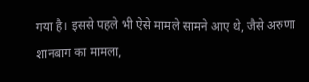गया है। इससे पहले भी ऐसे मामले सामने आए थे, जैसे अरुणा शानबाग का मामला,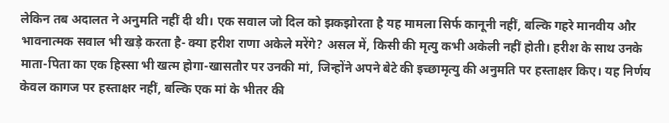लेकिन तब अदालत ने अनुमति नहीं दी थी। एक सवाल जो दिल को झकझोरता है यह मामला सिर्फ कानूनी नहीं, बल्कि गहरे मानवीय और भावनात्मक सवाल भी खड़े करता है- क्या हरीश राणा अकेले मरेंगे? असल में, किसी की मृत्यु कभी अकेली नहीं होती। हरीश के साथ उनके माता-पिता का एक हिस्सा भी खत्म होगा-खासतौर पर उनकी मां, जिन्होंने अपने बेटे की इच्छामृत्यु की अनुमति पर हस्ताक्षर किए। यह निर्णय केवल कागज पर हस्ताक्षर नहीं, बल्कि एक मां के भीतर की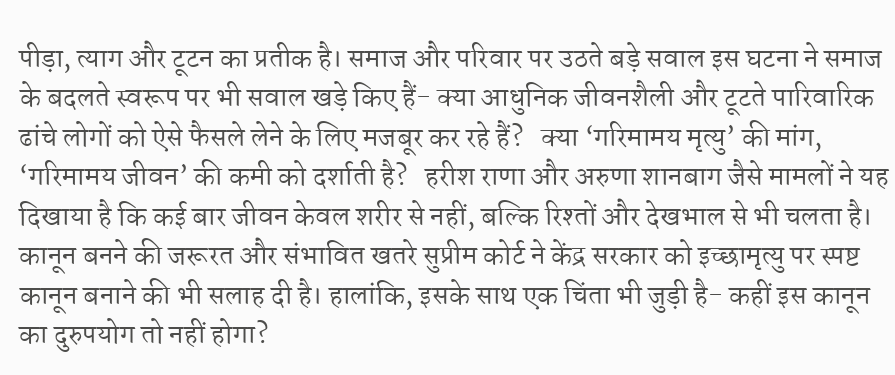पीड़ा, त्याग और टूटन का प्रतीक है। समाज और परिवार पर उठते बड़े सवाल इस घटना ने समाज के बदलते स्वरूप पर भी सवाल खड़े किए हैं- क्या आधुनिक जीवनशैली और टूटते पारिवारिक ढांचे लोगों को ऐसे फैसले लेने के लिए मजबूर कर रहे हैं?   क्या ‘गरिमामय मृत्यु’ की मांग, ‘गरिमामय जीवन’ की कमी को दर्शाती है?   हरीश राणा और अरुणा शानबाग जैसे मामलों ने यह दिखाया है कि कई बार जीवन केवल शरीर से नहीं, बल्कि रिश्तों और देखभाल से भी चलता है। कानून बनने की जरूरत और संभावित खतरे सुप्रीम कोर्ट ने केंद्र सरकार को इच्छामृत्यु पर स्पष्ट कानून बनाने की भी सलाह दी है। हालांकि, इसके साथ एक चिंता भी जुड़ी है- कहीं इस कानून का दुरुपयोग तो नहीं होगा?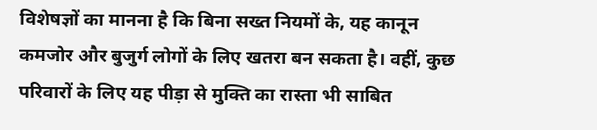विशेषज्ञों का मानना है कि बिना सख्त नियमों के, यह कानून कमजोर और बुजुर्ग लोगों के लिए खतरा बन सकता है। वहीं, कुछ परिवारों के लिए यह पीड़ा से मुक्ति का रास्ता भी साबित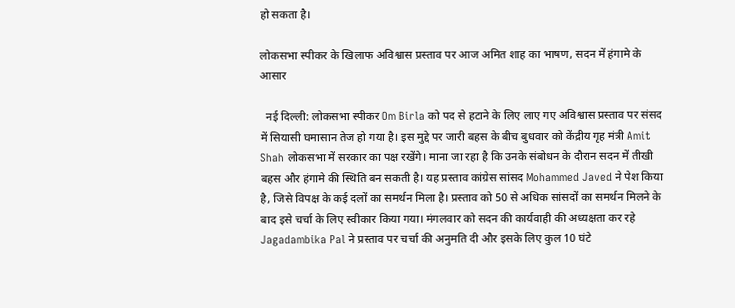हो सकता है।

लोकसभा स्पीकर के खिलाफ अविश्वास प्रस्ताव पर आज अमित शाह का भाषण, सदन में हंगामे के आसार

  नई दिल्ली: लोकसभा स्पीकर Om Birla को पद से हटाने के लिए लाए गए अविश्वास प्रस्ताव पर संसद में सियासी घमासान तेज हो गया है। इस मुद्दे पर जारी बहस के बीच बुधवार को केंद्रीय गृह मंत्री Amit Shah लोकसभा में सरकार का पक्ष रखेंगे। माना जा रहा है कि उनके संबोधन के दौरान सदन में तीखी बहस और हंगामे की स्थिति बन सकती है। यह प्रस्ताव कांग्रेस सांसद Mohammed Javed ने पेश किया है, जिसे विपक्ष के कई दलों का समर्थन मिला है। प्रस्ताव को 50 से अधिक सांसदों का समर्थन मिलने के बाद इसे चर्चा के लिए स्वीकार किया गया। मंगलवार को सदन की कार्यवाही की अध्यक्षता कर रहे Jagadambika Pal ने प्रस्ताव पर चर्चा की अनुमति दी और इसके लिए कुल 10 घंटे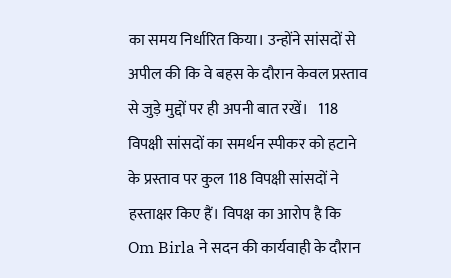का समय निर्धारित किया। उन्होंने सांसदों से अपील की कि वे बहस के दौरान केवल प्रस्ताव से जुड़े मुद्दों पर ही अपनी बात रखें।   118 विपक्षी सांसदों का समर्थन स्पीकर को हटाने के प्रस्ताव पर कुल 118 विपक्षी सांसदों ने हस्ताक्षर किए हैं। विपक्ष का आरोप है कि Om Birla ने सदन की कार्यवाही के दौरान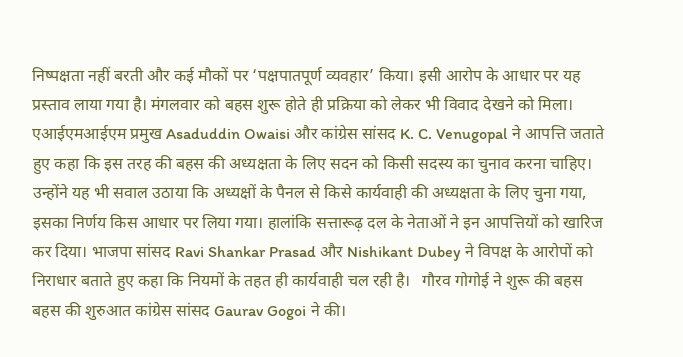निष्पक्षता नहीं बरती और कई मौकों पर ‘पक्षपातपूर्ण व्यवहार’ किया। इसी आरोप के आधार पर यह प्रस्ताव लाया गया है। मंगलवार को बहस शुरू होते ही प्रक्रिया को लेकर भी विवाद देखने को मिला। एआईएमआईएम प्रमुख Asaduddin Owaisi और कांग्रेस सांसद K. C. Venugopal ने आपत्ति जताते हुए कहा कि इस तरह की बहस की अध्यक्षता के लिए सदन को किसी सदस्य का चुनाव करना चाहिए। उन्होंने यह भी सवाल उठाया कि अध्यक्षों के पैनल से किसे कार्यवाही की अध्यक्षता के लिए चुना गया, इसका निर्णय किस आधार पर लिया गया। हालांकि सत्तारूढ़ दल के नेताओं ने इन आपत्तियों को खारिज कर दिया। भाजपा सांसद Ravi Shankar Prasad और Nishikant Dubey ने विपक्ष के आरोपों को निराधार बताते हुए कहा कि नियमों के तहत ही कार्यवाही चल रही है।   गौरव गोगोई ने शुरू की बहस बहस की शुरुआत कांग्रेस सांसद Gaurav Gogoi ने की।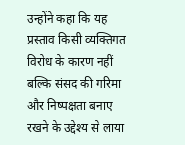उन्होंने कहा कि यह प्रस्ताव किसी व्यक्तिगत विरोध के कारण नहीं बल्कि संसद की गरिमा और निष्पक्षता बनाए रखने के उद्देश्य से लाया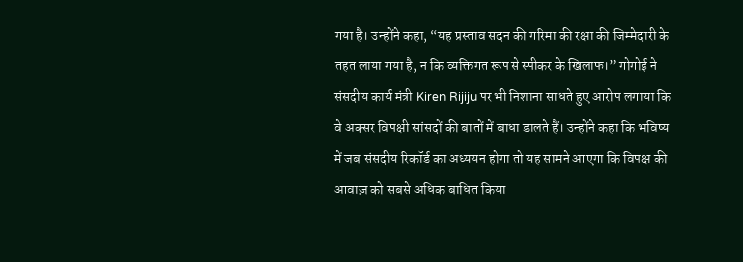गया है। उन्होंने कहा, “यह प्रस्ताव सदन की गरिमा की रक्षा की जिम्मेदारी के तहत लाया गया है, न कि व्यक्तिगत रूप से स्पीकर के खिलाफ।” गोगोई ने संसदीय कार्य मंत्री Kiren Rijiju पर भी निशाना साधते हुए आरोप लगाया कि वे अक्सर विपक्षी सांसदों की बातों में बाधा डालते हैं। उन्होंने कहा कि भविष्य में जब संसदीय रिकॉर्ड का अध्ययन होगा तो यह सामने आएगा कि विपक्ष की आवाज़ को सबसे अधिक बाधित किया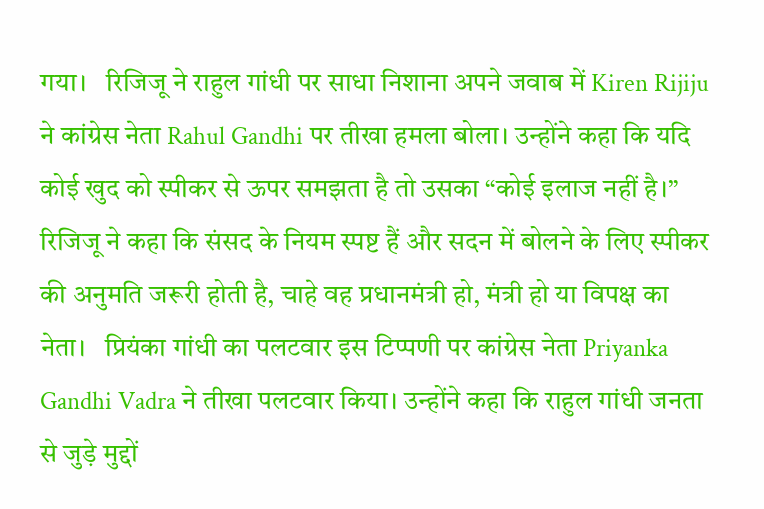गया।   रिजिजू ने राहुल गांधी पर साधा निशाना अपने जवाब में Kiren Rijiju ने कांग्रेस नेता Rahul Gandhi पर तीखा हमला बोला। उन्होंने कहा कि यदि कोई खुद को स्पीकर से ऊपर समझता है तो उसका “कोई इलाज नहीं है।” रिजिजू ने कहा कि संसद के नियम स्पष्ट हैं और सदन में बोलने के लिए स्पीकर की अनुमति जरूरी होती है, चाहे वह प्रधानमंत्री हो, मंत्री हो या विपक्ष का नेता।   प्रियंका गांधी का पलटवार इस टिप्पणी पर कांग्रेस नेता Priyanka Gandhi Vadra ने तीखा पलटवार किया। उन्होंने कहा कि राहुल गांधी जनता से जुड़े मुद्दों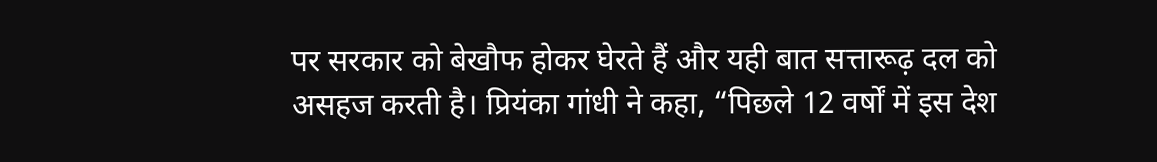पर सरकार को बेखौफ होकर घेरते हैं और यही बात सत्तारूढ़ दल को असहज करती है। प्रियंका गांधी ने कहा, “पिछले 12 वर्षों में इस देश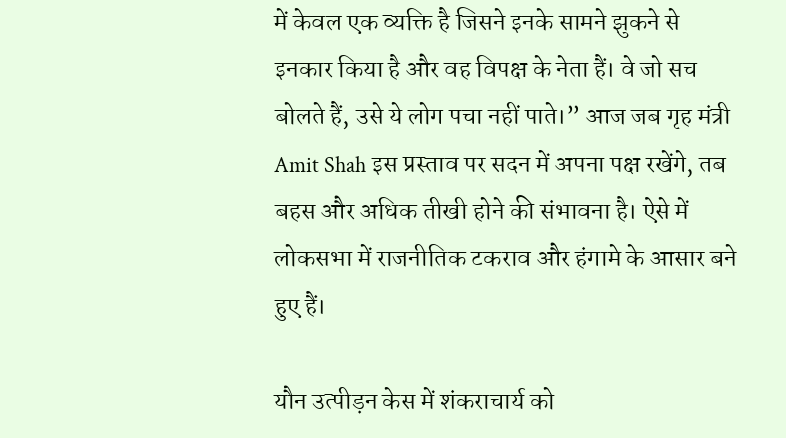में केवल एक व्यक्ति है जिसने इनके सामने झुकने से इनकार किया है और वह विपक्ष के नेता हैं। वे जो सच बोलते हैं, उसे ये लोग पचा नहीं पाते।” आज जब गृह मंत्री Amit Shah इस प्रस्ताव पर सदन में अपना पक्ष रखेंगे, तब बहस और अधिक तीखी होने की संभावना है। ऐसे में लोकसभा में राजनीतिक टकराव और हंगामे के आसार बने हुए हैं।

यौन उत्पीड़न केस में शंकराचार्य को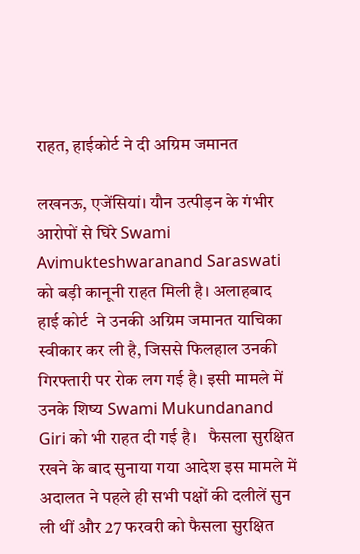राहत, हाईकोर्ट ने दी अग्रिम जमानत

लखनऊ, एजेंसियां। यौन उत्पीड़न के गंभीर आरोपों से घिरे Swami Avimukteshwaranand Saraswati को बड़ी कानूनी राहत मिली है। अलाहबाद हाई कोर्ट  ने उनकी अग्रिम जमानत याचिका स्वीकार कर ली है, जिससे फिलहाल उनकी गिरफ्तारी पर रोक लग गई है। इसी मामले में उनके शिष्य Swami Mukundanand Giri को भी राहत दी गई है।   फैसला सुरक्षित रखने के बाद सुनाया गया आदेश इस मामले में अदालत ने पहले ही सभी पक्षों की दलीलें सुन ली थीं और 27 फरवरी को फैसला सुरक्षित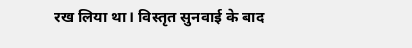रख लिया था। विस्तृत सुनवाई के बाद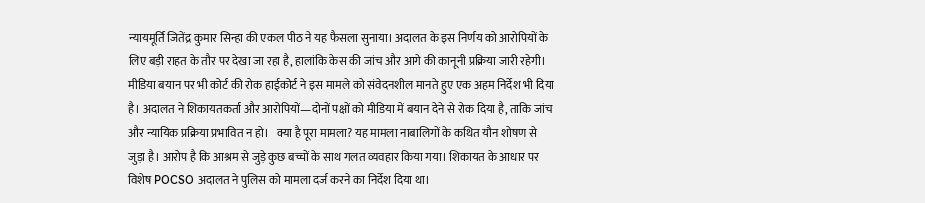न्यायमूर्ति जितेंद्र कुमार सिन्हा की एकल पीठ ने यह फैसला सुनाया। अदालत के इस निर्णय को आरोपियों के लिए बड़ी राहत के तौर पर देखा जा रहा है, हालांकि केस की जांच और आगे की कानूनी प्रक्रिया जारी रहेगी।   मीडिया बयान पर भी कोर्ट की रोक हाईकोर्ट ने इस मामले को संवेदनशील मानते हुए एक अहम निर्देश भी दिया है। अदालत ने शिकायतकर्ता और आरोपियों—दोनों पक्षों को मीडिया में बयान देने से रोक दिया है, ताकि जांच और न्यायिक प्रक्रिया प्रभावित न हो।   क्या है पूरा मामला? यह मामला नाबालिगों के कथित यौन शोषण से जुड़ा है। आरोप है कि आश्रम से जुड़े कुछ बच्चों के साथ गलत व्यवहार किया गया। शिकायत के आधार पर विशेष POCSO अदालत ने पुलिस को मामला दर्ज करने का निर्देश दिया था।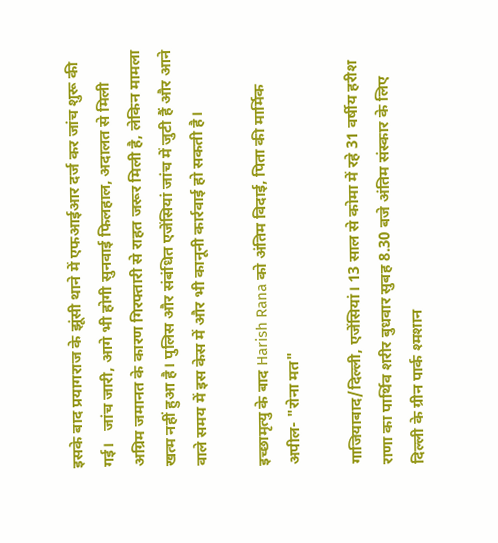इसके बाद प्रयागराज के झूंसी थाने में एफआईआर दर्ज कर जांच शुरू की गई।   जांच जारी, आगे भी होगी सुनवाई फिलहाल, अदालत से मिली अग्रिम जमानत के कारण गिरफ्तारी से राहत जरूर मिली है, लेकिन मामला खत्म नहीं हुआ है। पुलिस और संबंधित एजेंसियां जांच में जुटी हैं और आने वाले समय में इस केस में और भी कानूनी कार्रवाई हो सकती है।

इच्छामृत्यु के बाद Harish Rana को अंतिम विदाई, पिता की मार्मिक अपील- "रोना मत"

गाजियाबाद/दिल्ली, एजेंसियां। 13 साल से कोमा में रहे 31 वर्षीय हरीश राणा का पार्थिव शरीर बुधवार सुबह 8.30 बजे अंतिम संस्कार के लिए दिल्ली के ग्रीन पार्क श्मशान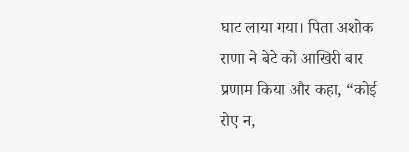घाट लाया गया। पिता अशोक राणा ने बेटे को आखिरी बार प्रणाम किया और कहा, “कोई रोए न,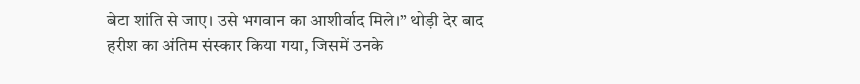बेटा शांति से जाए। उसे भगवान का आशीर्वाद मिले।” थोड़ी देर बाद हरीश का अंतिम संस्कार किया गया, जिसमें उनके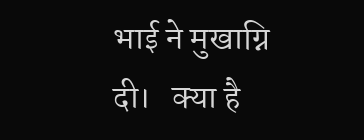भाई ने मुखाग्नि दी।   क्या है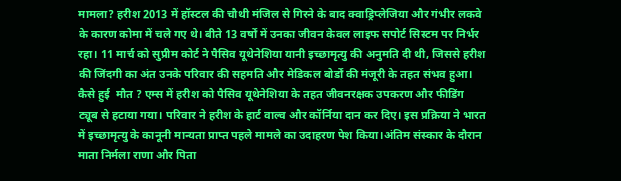मामला? हरीश 2013 में हॉस्टल की चौथी मंजिल से गिरने के बाद क्वाड्रिप्लेजिया और गंभीर लकवे के कारण कोमा में चले गए थे। बीते 13 वर्षों में उनका जीवन केवल लाइफ सपोर्ट सिस्टम पर निर्भर रहा। 11 मार्च को सुप्रीम कोर्ट ने पैसिव यूथेनेशिया यानी इच्छामृत्यु की अनुमति दी थी, जिससे हरीश की जिंदगी का अंत उनके परिवार की सहमति और मेडिकल बोर्डों की मंजूरी के तहत संभव हुआ।   कैसे हुई  मौत ? एम्स में हरीश को पैसिव यूथेनेशिया के तहत जीवनरक्षक उपकरण और फीडिंग ट्यूब से हटाया गया। परिवार ने हरीश के हार्ट वाल्व और कॉर्निया दान कर दिए। इस प्रक्रिया ने भारत में इच्छामृत्यु के कानूनी मान्यता प्राप्त पहले मामले का उदाहरण पेश किया।अंतिम संस्कार के दौरान माता निर्मला राणा और पिता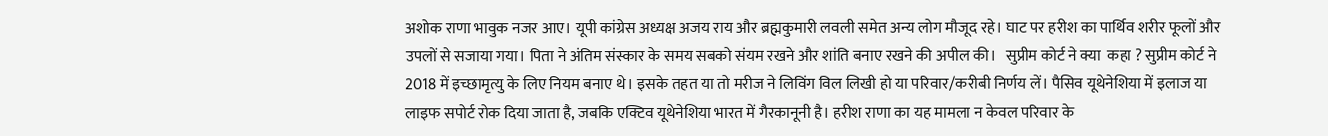अशोक राणा भावुक नजर आए। यूपी कांग्रेस अध्यक्ष अजय राय और ब्रह्मकुमारी लवली समेत अन्य लोग मौजूद रहे। घाट पर हरीश का पार्थिव शरीर फूलों और उपलों से सजाया गया। पिता ने अंतिम संस्कार के समय सबको संयम रखने और शांति बनाए रखने की अपील की।   सुप्रीम कोर्ट ने क्या  कहा ? सुप्रीम कोर्ट ने 2018 में इच्छामृत्यु के लिए नियम बनाए थे। इसके तहत या तो मरीज ने लिविंग विल लिखी हो या परिवार/करीबी निर्णय लें। पैसिव यूथेनेशिया में इलाज या लाइफ सपोर्ट रोक दिया जाता है, जबकि एक्टिव यूथेनेशिया भारत में गैरकानूनी है। हरीश राणा का यह मामला न केवल परिवार के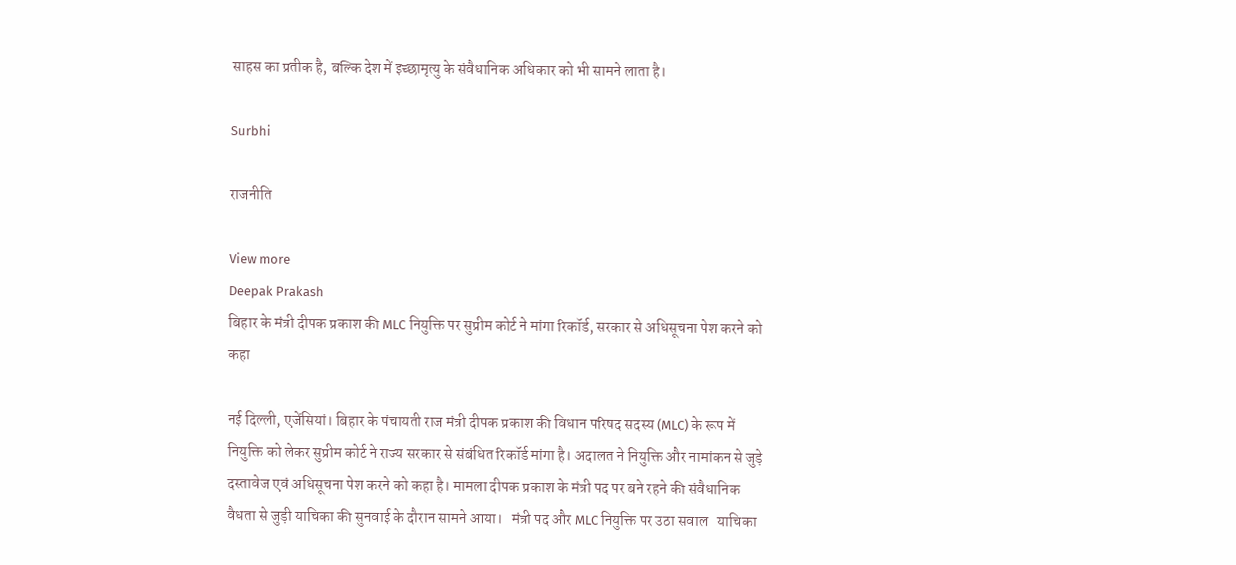साहस का प्रतीक है, बल्कि देश में इच्छामृत्यु के संवैधानिक अधिकार को भी सामने लाता है।

Surbhi

राजनीति

View more
Deepak Prakash
बिहार के मंत्री दीपक प्रकाश की MLC नियुक्ति पर सुप्रीम कोर्ट ने मांगा रिकॉर्ड, सरकार से अधिसूचना पेश करने को कहा

नई दिल्ली, एजेंसियां। बिहार के पंचायती राज मंत्री दीपक प्रकाश की विधान परिषद सदस्य (MLC) के रूप में नियुक्ति को लेकर सुप्रीम कोर्ट ने राज्य सरकार से संबंधित रिकॉर्ड मांगा है। अदालत ने नियुक्ति और नामांकन से जुड़े दस्तावेज एवं अधिसूचना पेश करने को कहा है। मामला दीपक प्रकाश के मंत्री पद पर बने रहने की संवैधानिक वैधता से जुड़ी याचिका की सुनवाई के दौरान सामने आया।   मंत्री पद और MLC नियुक्ति पर उठा सवाल   याचिका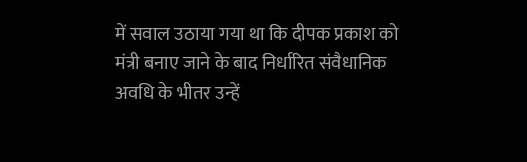में सवाल उठाया गया था कि दीपक प्रकाश को मंत्री बनाए जाने के बाद निर्धारित संवैधानिक अवधि के भीतर उन्हें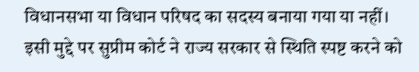विधानसभा या विधान परिषद का सदस्य बनाया गया या नहीं। इसी मुद्दे पर सुप्रीम कोर्ट ने राज्य सरकार से स्थिति स्पष्ट करने को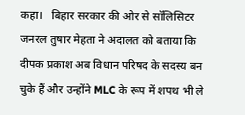कहा।   बिहार सरकार की ओर से सॉलिसिटर जनरल तुषार मेहता ने अदालत को बताया कि दीपक प्रकाश अब विधान परिषद के सदस्य बन चुके हैं और उन्होंने MLC के रूप में शपथ भी ले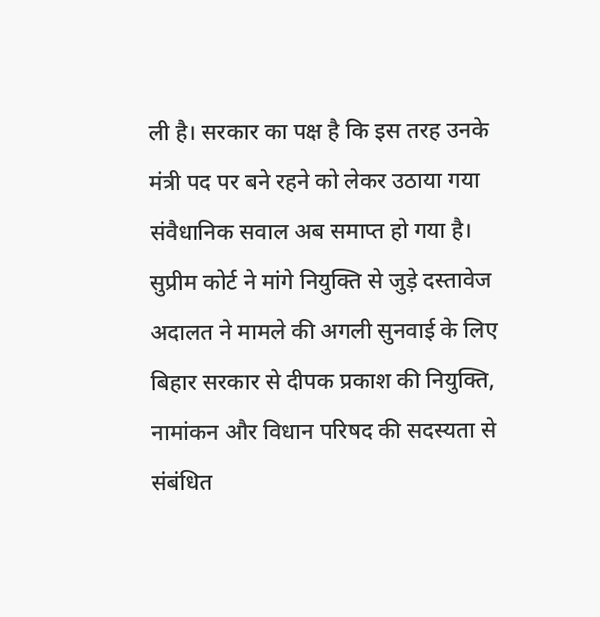ली है। सरकार का पक्ष है कि इस तरह उनके मंत्री पद पर बने रहने को लेकर उठाया गया संवैधानिक सवाल अब समाप्त हो गया है।   सुप्रीम कोर्ट ने मांगे नियुक्ति से जुड़े दस्तावेज   अदालत ने मामले की अगली सुनवाई के लिए बिहार सरकार से दीपक प्रकाश की नियुक्ति, नामांकन और विधान परिषद की सदस्यता से संबंधित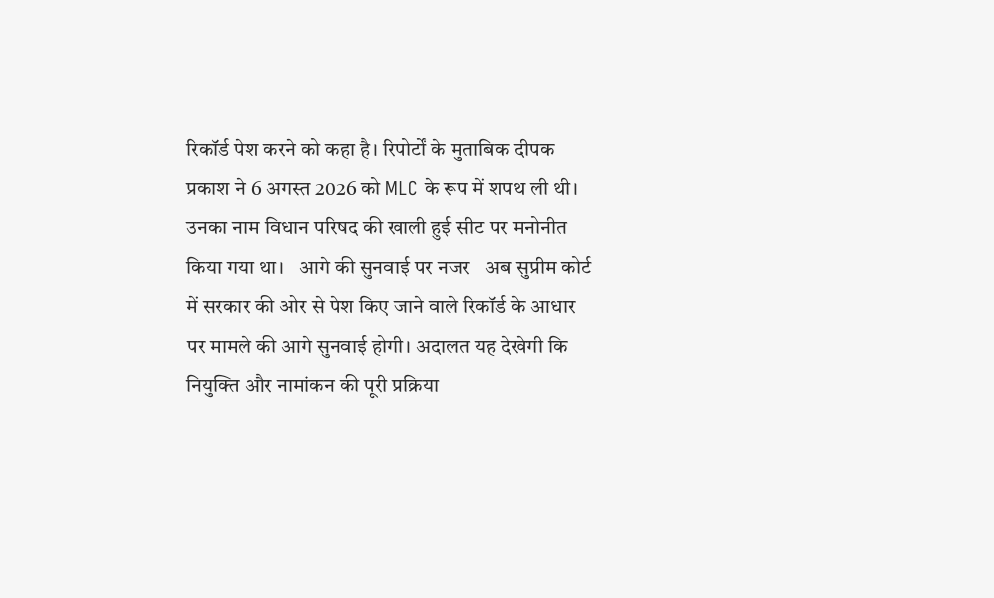रिकॉर्ड पेश करने को कहा है। रिपोर्टों के मुताबिक दीपक प्रकाश ने 6 अगस्त 2026 को MLC के रूप में शपथ ली थी। उनका नाम विधान परिषद की खाली हुई सीट पर मनोनीत किया गया था।   आगे की सुनवाई पर नजर   अब सुप्रीम कोर्ट में सरकार की ओर से पेश किए जाने वाले रिकॉर्ड के आधार पर मामले की आगे सुनवाई होगी। अदालत यह देखेगी कि नियुक्ति और नामांकन की पूरी प्रक्रिया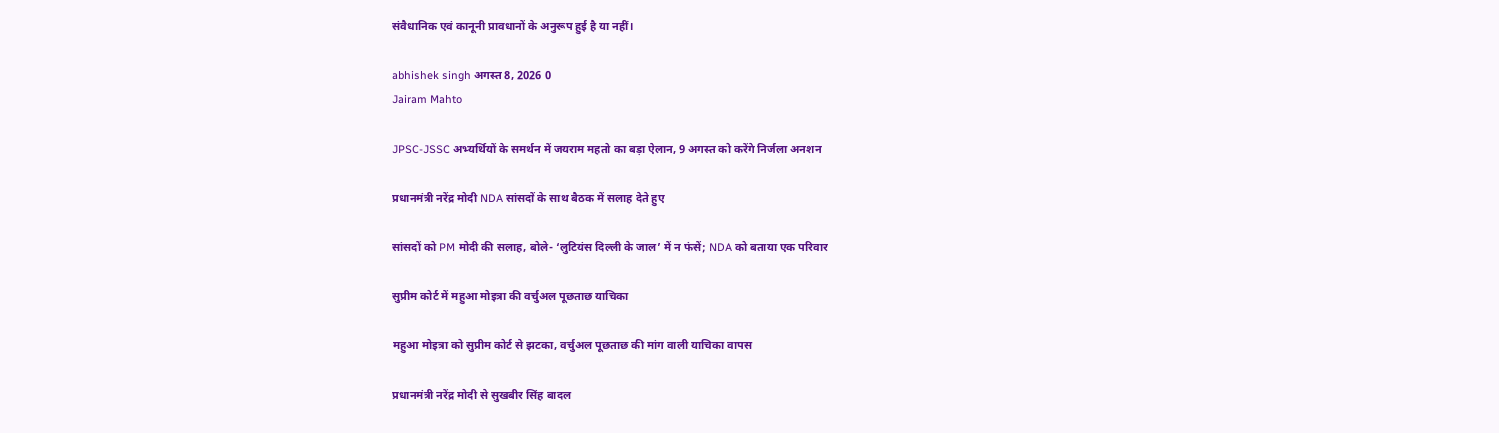संवैधानिक एवं कानूनी प्रावधानों के अनुरूप हुई है या नहीं।

abhishek singh अगस्त 8, 2026 0
Jairam Mahto

JPSC-JSSC अभ्यर्थियों के समर्थन में जयराम महतो का बड़ा ऐलान, 9 अगस्त को करेंगे निर्जला अनशन

प्रधानमंत्री नरेंद्र मोदी NDA सांसदों के साथ बैठक में सलाह देते हुए

सांसदों को PM मोदी की सलाह, बोले- ‘लुटियंस दिल्ली के जाल’ में न फंसें; NDA को बताया एक परिवार

सुप्रीम कोर्ट में महुआ मोइत्रा की वर्चुअल पूछताछ याचिका

महुआ मोइत्रा को सुप्रीम कोर्ट से झटका, वर्चुअल पूछताछ की मांग वाली याचिका वापस

प्रधानमंत्री नरेंद्र मोदी से सुखबीर सिंह बादल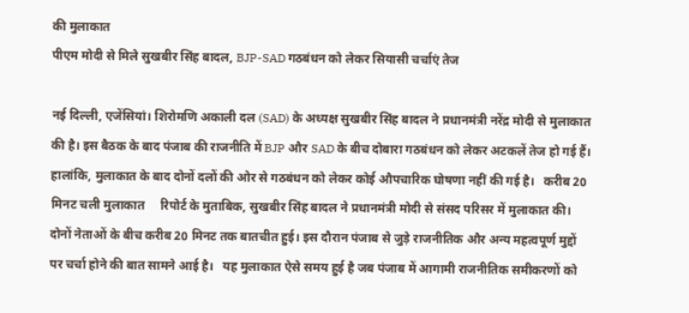की मुलाकात
पीएम मोदी से मिले सुखबीर सिंह बादल, BJP-SAD गठबंधन को लेकर सियासी चर्चाएं तेज

नई दिल्ली, एजेंसियां। शिरोमणि अकाली दल (SAD) के अध्यक्ष सुखबीर सिंह बादल ने प्रधानमंत्री नरेंद्र मोदी से मुलाकात की है। इस बैठक के बाद पंजाब की राजनीति में BJP और SAD के बीच दोबारा गठबंधन को लेकर अटकलें तेज हो गई हैं। हालांकि, मुलाकात के बाद दोनों दलों की ओर से गठबंधन को लेकर कोई औपचारिक घोषणा नहीं की गई है।   करीब 20 मिनट चली मुलाकात     रिपोर्ट के मुताबिक, सुखबीर सिंह बादल ने प्रधानमंत्री मोदी से संसद परिसर में मुलाकात की। दोनों नेताओं के बीच करीब 20 मिनट तक बातचीत हुई। इस दौरान पंजाब से जुड़े राजनीतिक और अन्य महत्वपूर्ण मुद्दों पर चर्चा होने की बात सामने आई है।   यह मुलाकात ऐसे समय हुई है जब पंजाब में आगामी राजनीतिक समीकरणों को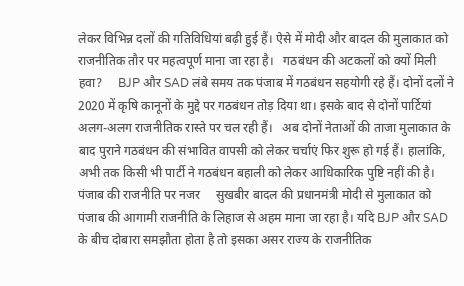लेकर विभिन्न दलों की गतिविधियां बढ़ी हुई हैं। ऐसे में मोदी और बादल की मुलाकात को राजनीतिक तौर पर महत्वपूर्ण माना जा रहा है।   गठबंधन की अटकलों को क्यों मिली हवा?     BJP और SAD लंबे समय तक पंजाब में गठबंधन सहयोगी रहे हैं। दोनों दलों ने 2020 में कृषि कानूनों के मुद्दे पर गठबंधन तोड़ दिया था। इसके बाद से दोनों पार्टियां अलग-अलग राजनीतिक रास्ते पर चल रही हैं।   अब दोनों नेताओं की ताजा मुलाकात के बाद पुराने गठबंधन की संभावित वापसी को लेकर चर्चाएं फिर शुरू हो गई हैं। हालांकि, अभी तक किसी भी पार्टी ने गठबंधन बहाली को लेकर आधिकारिक पुष्टि नहीं की है।   पंजाब की राजनीति पर नजर     सुखबीर बादल की प्रधानमंत्री मोदी से मुलाकात को पंजाब की आगामी राजनीति के लिहाज से अहम माना जा रहा है। यदि BJP और SAD के बीच दोबारा समझौता होता है तो इसका असर राज्य के राजनीतिक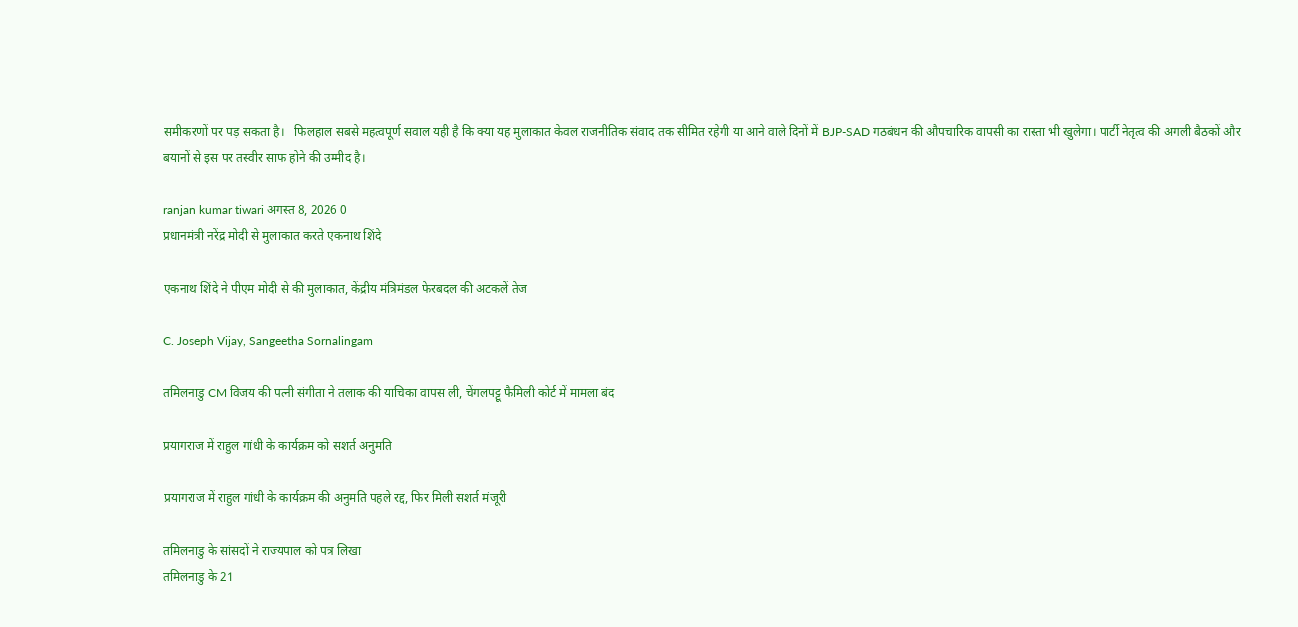समीकरणों पर पड़ सकता है।   फिलहाल सबसे महत्वपूर्ण सवाल यही है कि क्या यह मुलाकात केवल राजनीतिक संवाद तक सीमित रहेगी या आने वाले दिनों में BJP-SAD गठबंधन की औपचारिक वापसी का रास्ता भी खुलेगा। पार्टी नेतृत्व की अगली बैठकों और बयानों से इस पर तस्वीर साफ होने की उम्मीद है।

ranjan kumar tiwari अगस्त 8, 2026 0
प्रधानमंत्री नरेंद्र मोदी से मुलाकात करते एकनाथ शिंदे

एकनाथ शिंदे ने पीएम मोदी से की मुलाकात, केंद्रीय मंत्रिमंडल फेरबदल की अटकलें तेज

C. Joseph Vijay, Sangeetha Sornalingam

तमिलनाडु CM विजय की पत्नी संगीता ने तलाक की याचिका वापस ली, चेंगलपट्टू फैमिली कोर्ट में मामला बंद

प्रयागराज में राहुल गांधी के कार्यक्रम को सशर्त अनुमति

प्रयागराज में राहुल गांधी के कार्यक्रम की अनुमति पहले रद्द, फिर मिली सशर्त मंजूरी

तमिलनाडु के सांसदों ने राज्यपाल को पत्र लिखा
तमिलनाडु के 21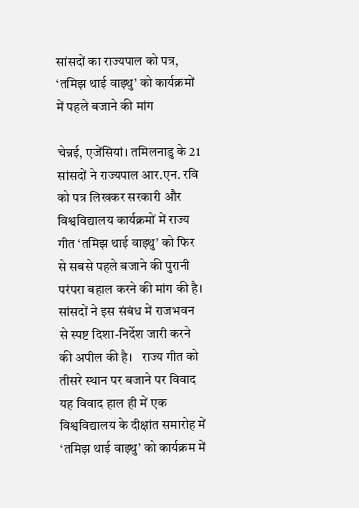सांसदों का राज्यपाल को पत्र, ‘तमिझ थाई वाझ्थु’ को कार्यक्रमों में पहले बजाने की मांग

चेन्नई, एजेंसियां। तमिलनाडु के 21 सांसदों ने राज्यपाल आर.एन. रवि को पत्र लिखकर सरकारी और विश्वविद्यालय कार्यक्रमों में राज्य गीत ‘तमिझ थाई वाझ्थु’ को फिर से सबसे पहले बजाने की पुरानी परंपरा बहाल करने की मांग की है। सांसदों ने इस संबंध में राजभवन से स्पष्ट दिशा-निर्देश जारी करने की अपील की है।   राज्य गीत को तीसरे स्थान पर बजाने पर विवाद     यह विवाद हाल ही में एक विश्वविद्यालय के दीक्षांत समारोह में ‘तमिझ थाई वाझ्थु’ को कार्यक्रम में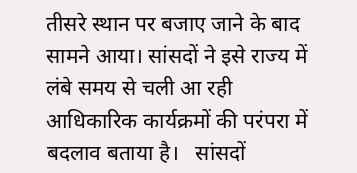तीसरे स्थान पर बजाए जाने के बाद सामने आया। सांसदों ने इसे राज्य में लंबे समय से चली आ रही आधिकारिक कार्यक्रमों की परंपरा में बदलाव बताया है।   सांसदों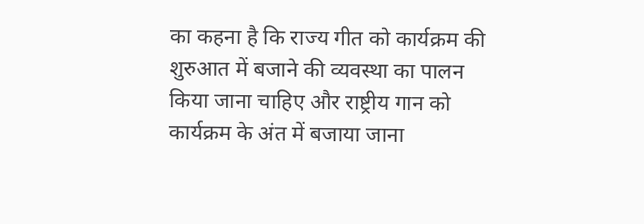का कहना है कि राज्य गीत को कार्यक्रम की शुरुआत में बजाने की व्यवस्था का पालन किया जाना चाहिए और राष्ट्रीय गान को कार्यक्रम के अंत में बजाया जाना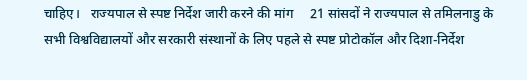चाहिए।   राज्यपाल से स्पष्ट निर्देश जारी करने की मांग     21 सांसदों ने राज्यपाल से तमिलनाडु के सभी विश्वविद्यालयों और सरकारी संस्थानों के लिए पहले से स्पष्ट प्रोटोकॉल और दिशा-निर्देश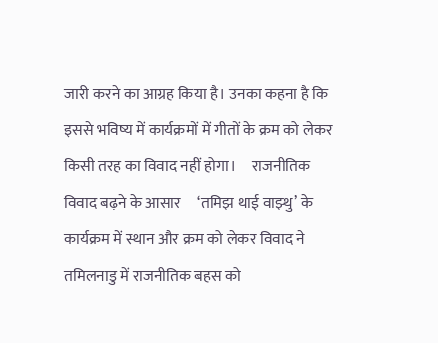जारी करने का आग्रह किया है। उनका कहना है कि इससे भविष्य में कार्यक्रमों में गीतों के क्रम को लेकर किसी तरह का विवाद नहीं होगा।     राजनीतिक विवाद बढ़ने के आसार     ‘तमिझ थाई वाझ्थु’ के कार्यक्रम में स्थान और क्रम को लेकर विवाद ने तमिलनाडु में राजनीतिक बहस को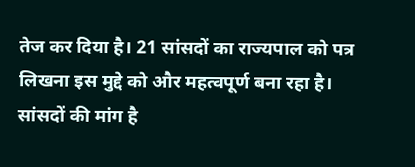तेज कर दिया है। 21 सांसदों का राज्यपाल को पत्र लिखना इस मुद्दे को और महत्वपूर्ण बना रहा है।   सांसदों की मांग है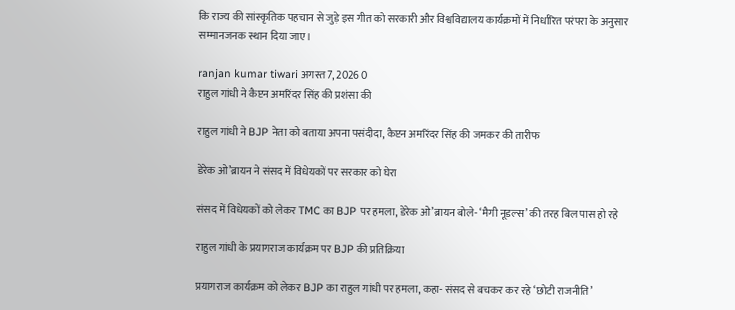कि राज्य की सांस्कृतिक पहचान से जुड़े इस गीत को सरकारी और विश्वविद्यालय कार्यक्रमों में निर्धारित परंपरा के अनुसार सम्मानजनक स्थान दिया जाए।

ranjan kumar tiwari अगस्त 7, 2026 0
राहुल गांधी ने कैप्टन अमरिंदर सिंह की प्रशंसा की

राहुल गांधी ने BJP नेता को बताया अपना पसंदीदा, कैप्टन अमरिंदर सिंह की जमकर की तारीफ

डेरेक ओ’ब्रायन ने संसद में विधेयकों पर सरकार को घेरा

संसद में विधेयकों को लेकर TMC का BJP पर हमला, डेरेक ओ’ब्रायन बोले- ‘मैगी नूडल्स’ की तरह बिल पास हो रहे

राहुल गांधी के प्रयागराज कार्यक्रम पर BJP की प्रतिक्रिया

प्रयागराज कार्यक्रम को लेकर BJP का राहुल गांधी पर हमला, कहा- संसद से बचकर कर रहे ‘छोटी राजनीति’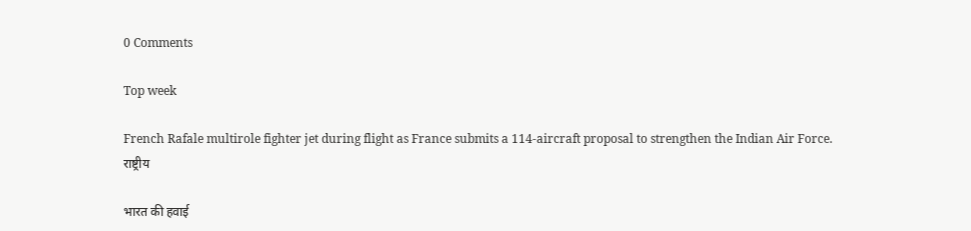0 Comments

Top week

French Rafale multirole fighter jet during flight as France submits a 114-aircraft proposal to strengthen the Indian Air Force.
राष्ट्रीय

भारत की हवाई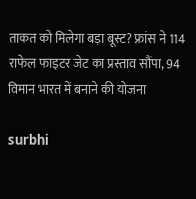ताकत को मिलेगा बड़ा बूस्ट? फ्रांस ने 114 राफेल फाइटर जेट का प्रस्ताव सौंपा, 94 विमान भारत में बनाने की योजना

surbhi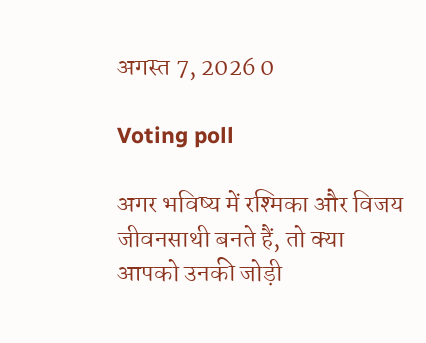अगस्त 7, 2026 0

Voting poll

अगर भविष्य में रश्मिका और विजय जीवनसाथी बनते हैं, तो क्या आपको उनकी जोड़ी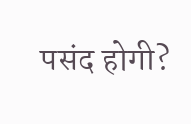पसंद होगी?